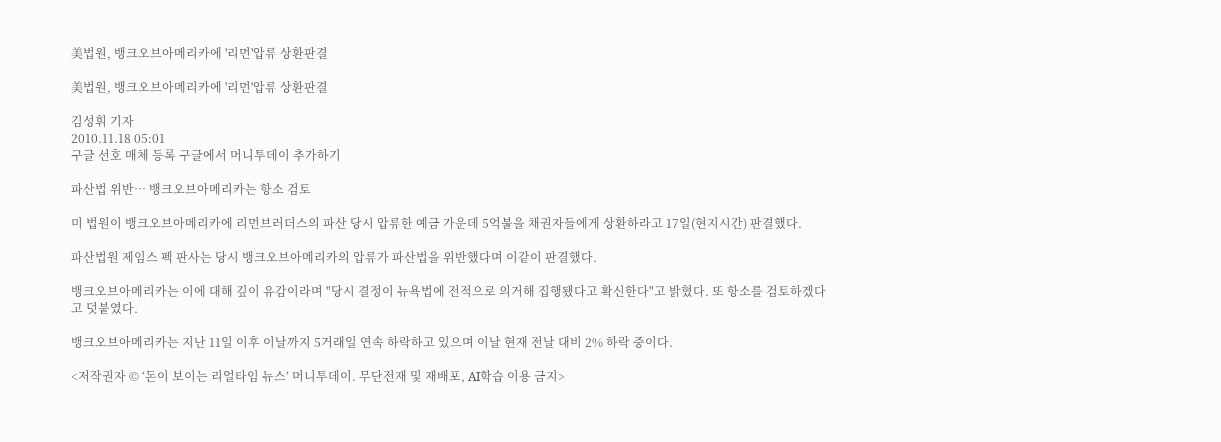美법원, 뱅크오브아메리카에 '리먼'압류 상환판결

美법원, 뱅크오브아메리카에 '리먼'압류 상환판결

김성휘 기자
2010.11.18 05:01
구글 선호 매체 등록 구글에서 머니투데이 추가하기

파산법 위반… 뱅크오브아메리카는 항소 검토

미 법원이 뱅크오브아메리카에 리먼브러더스의 파산 당시 압류한 예금 가운데 5억불을 채권자들에게 상환하라고 17일(현지시간) 판결했다.

파산법원 제임스 펙 판사는 당시 뱅크오브아메리카의 압류가 파산법을 위반했다며 이같이 판결했다.

뱅크오브아메리카는 이에 대해 깊이 유감이라며 "당시 결정이 뉴욕법에 전적으로 의거해 집행됐다고 확신한다"고 밝혔다. 또 항소를 검토하겠다고 덧붙였다.

뱅크오브아메리카는 지난 11일 이후 이날까지 5거래일 연속 하락하고 있으며 이날 현재 전날 대비 2% 하락 중이다.

<저작권자 © ‘돈이 보이는 리얼타임 뉴스’ 머니투데이. 무단전재 및 재배포, AI학습 이용 금지>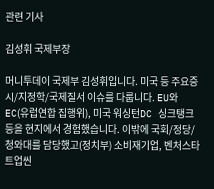관련 기사

김성휘 국제부장

머니투데이 국제부 김성휘입니다. 미국 등 주요증시/지정학/국제질서 이슈를 다룹니다. EU와 EC(유럽연합 집행위), 미국 워싱턴DC 싱크탱크 등을 현지에서 경험했습니다. 이밖에 국회/정당/청와대를 담당했고(정치부) 소비재기업, 벤처스타트업씬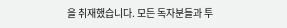을 취재했습니다. 모든 독자분들과 투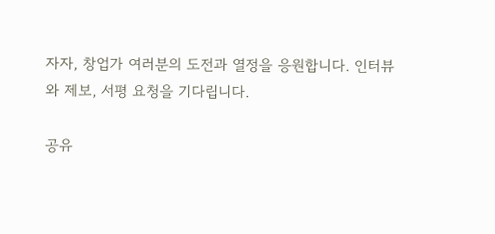자자, 창업가 여러분의 도전과 열정을 응원합니다. 인터뷰와 제보, 서평 요청을 기다립니다.

공유